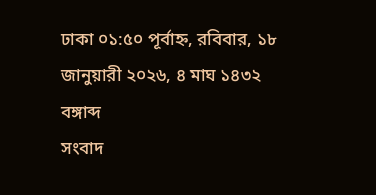ঢাকা ০১:৫০ পূর্বাহ্ন, রবিবার, ১৮ জানুয়ারী ২০২৬, ৪ মাঘ ১৪৩২ বঙ্গাব্দ
সংবাদ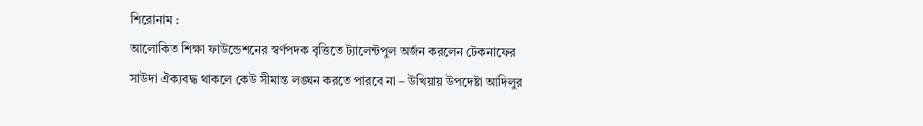শিরোনাম :
আলোকিত শিক্ষা ফাউন্ডেশনের স্বর্ণপদক বৃত্তিতে ট্যালেন্টপুল অর্জন করলেন টেকনাফের সাউদা ঐক্যবদ্ধ থাকলে কেউ সীমান্ত লঙ্ঘন করতে পারবে না – উখিয়ায় উপদেষ্টা আদিলুর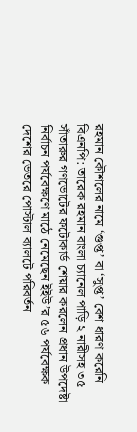রহমান কৌশলের নামে ‘গুপ্ত’ বা ‘সুপ্ত’ বেশ ধারণ করেনি বিএনপি: তারেক রহমান বাংলা চ্যানেল পাড়ি ২ নারীসহ ৩৫ সাঁতারুর গণভোটের ফটোকার্ড শেয়ার করলেন প্রধান উপদেষ্টা নির্বাচন পর্যবেক্ষণে মাঠে নেমেছেন ইইউ’র ৫৬ পর্যবেক্ষক দেশের ভেতরে পোস্টাল ব্যালটে পরিবর্তন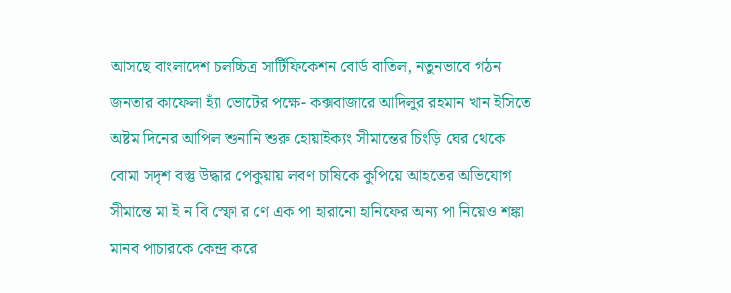আসছে বাংলাদেশ চলচ্চিত্র সার্টিফিকেশন বোর্ড বাতিল, নতুনভাবে গঠন জনতার কাফেলা হ্যাঁ ভোটের পক্ষে- কক্সবাজারে আদিলুর রহমান খান ইসিতে অষ্টম দিনের আপিল শুনানি শুরু হোয়াইক্যং সীমান্তের চিংড়ি ঘের থেকে বোমা সদৃশ বস্তু উদ্ধার পেকুয়ায় লবণ চাষিকে কুপিয়ে আহতের অভিযোগ সীমান্তে মা ই ন বি স্ফো র ণে এক পা হারানো হানিফের অন্য পা নিয়েও শঙ্কা মানব পাচারকে কেন্দ্র করে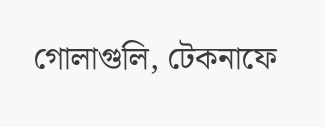গোলাগুলি, টেকনাফে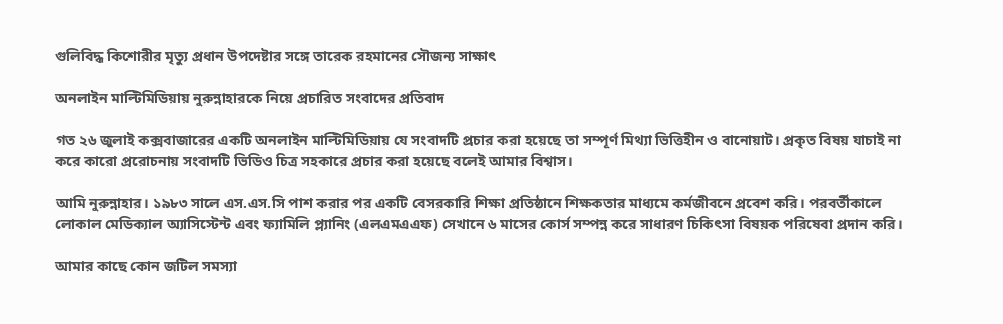গুলিবিদ্ধ কিশোরীর মৃত্যু প্রধান উপদেষ্টার সঙ্গে তারেক রহমানের সৌজন্য সাক্ষাৎ

অনলাইন মাল্টিমিডিয়ায় নুরুন্নাহারকে নিয়ে প্রচারিত সংবাদের প্রতিবাদ

গত ২৬ জুলাই কক্সবাজারের একটি অনলাইন মাল্টিমিডিয়ায় যে সংবাদটি প্রচার করা হয়েছে তা সম্পূর্ণ মিথ্যা ভিত্তিহীন ও বানোয়াট। প্রকৃত বিষয় যাচাই না করে কারো প্ররোচনায় সংবাদটি ভিডিও চিত্র সহকারে প্রচার করা হয়েছে বলেই আমার বিশ্বাস।

আমি নুরুন্নাহার। ১৯৮৩ সালে এস.এস.সি পাশ করার পর একটি বেসরকারি শিক্ষা প্রতিষ্ঠানে শিক্ষকতার মাধ্যমে কর্মজীবনে প্রবেশ করি। পরবর্তীকালে লোকাল মেডিক্যাল অ্যাসিস্টেন্ট এবং ফ্যামিলি প্ল্যানিং (এলএমএএফ) সেখানে ৬ মাসের কোর্স সম্পন্ন করে সাধারণ চিকিৎসা বিষয়ক পরিষেবা প্রদান করি।

আমার কাছে কোন জটিল সমস্যা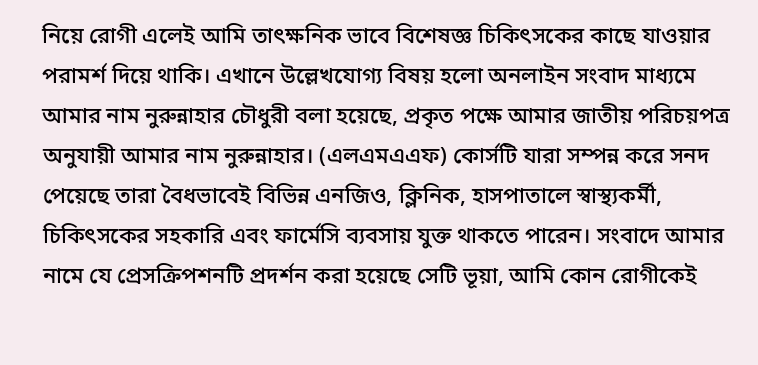নিয়ে রোগী এলেই আমি তাৎক্ষনিক ভাবে বিশেষজ্ঞ চিকিৎসকের কাছে যাওয়ার পরামর্শ দিয়ে থাকি। এখানে উল্লেখযোগ্য বিষয় হলো অনলাইন সংবাদ মাধ্যমে আমার নাম নুরুন্নাহার চৌধুরী বলা হয়েছে, প্রকৃত পক্ষে আমার জাতীয় পরিচয়পত্র অনুযায়ী আমার নাম নুরুন্নাহার। (এলএমএএফ) কোর্সটি যারা সম্পন্ন করে সনদ পেয়েছে তারা বৈধভাবেই বিভিন্ন এনজিও, ক্লিনিক, হাসপাতালে স্বাস্থ্যকর্মী, চিকিৎসকের সহকারি এবং ফার্মেসি ব্যবসায় যুক্ত থাকতে পারেন। সংবাদে আমার নামে যে প্রেসক্রিপশনটি প্রদর্শন করা হয়েছে সেটি ভূয়া, আমি কোন রোগীকেই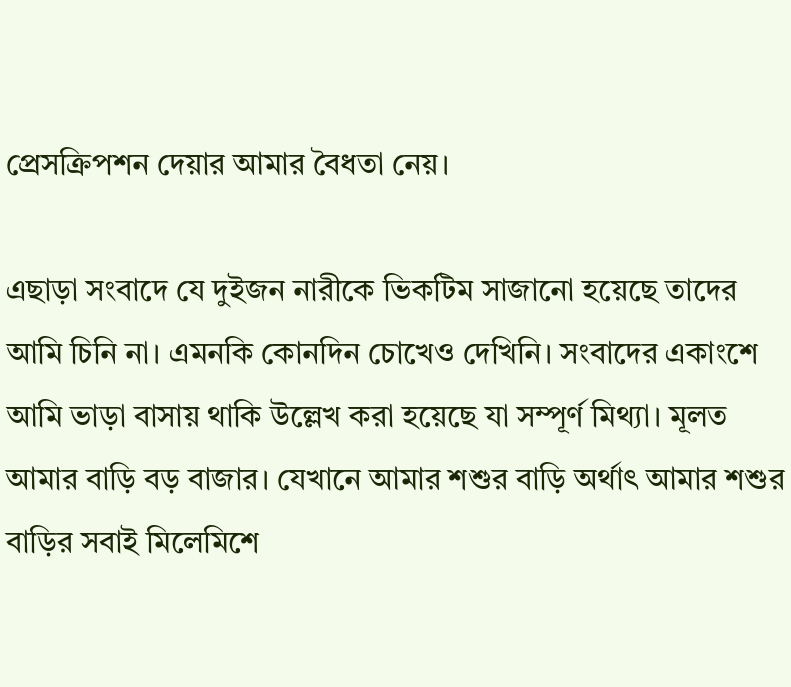প্রেসক্রিপশন দেয়ার আমার বৈধতা নেয়।

এছাড়া সংবাদে যে দুইজন নারীকে ভিকটিম সাজানো হয়েছে তাদের আমি চিনি না। এমনকি কোনদিন চোখেও দেখিনি। সংবাদের একাংশে আমি ভাড়া বাসায় থাকি উল্লেখ করা হয়েছে যা সম্পূর্ণ মিথ্যা। মূলত আমার বাড়ি বড় বাজার। যেখানে আমার শশুর বাড়ি অর্থাৎ আমার শশুর বাড়ির সবাই মিলেমিশে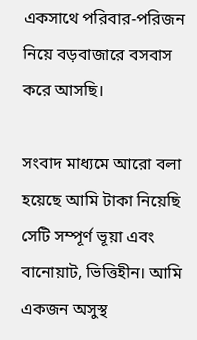একসাথে পরিবার-পরিজন নিয়ে বড়বাজারে বসবাস করে আসছি।

সংবাদ মাধ্যমে আরো বলা হয়েছে আমি টাকা নিয়েছি সেটি সম্পূর্ণ ভূয়া এবং বানোয়াট, ভিত্তিহীন। আমি একজন অসুস্থ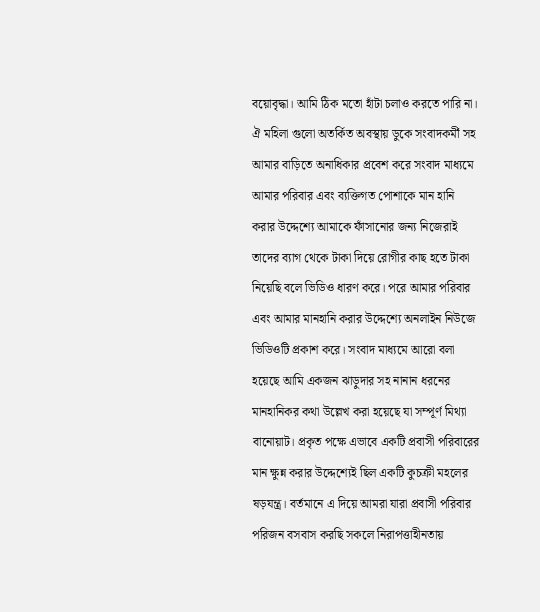বয়োবৃদ্ধা। আমি ঠিক মতো হাঁটা চলাও করতে পারি না। ঐ মহিলা গুলো অতর্কিত অবস্থায় ডুকে সংবাদকর্মী সহ আমার বাড়িতে অনাধিকার প্রবেশ করে সংবাদ মাধ্যমে আমার পরিবার এবং ব্যক্তিগত পোশাকে মান হানি করার উদ্দেশ্যে আমাকে ফাঁসানোর জন্য নিজেরাই তাদের ব্যাগ থেকে টাকা দিয়ে রোগীর কাছ হতে টাকা নিয়েছি বলে ভিডিও ধারণ করে। পরে আমার পরিবার এবং আমার মানহানি করার উদ্দেশ্যে অনলাইন নিউজে ভিডিওটি প্রকাশ করে। সংবাদ মাধ্যমে আরো বলা হয়েছে আমি একজন ঝাড়ুদার সহ নানান ধরনের মানহানিকর কথা উল্লেখ করা হয়েছে যা সম্পূর্ণ মিথ্যা বানোয়াট। প্রকৃত পক্ষে এভাবে একটি প্রবাসী পরিবারের মান ক্ষুন্ন করার উদ্দেশ্যেই ছিল একটি কুচক্রী মহলের ষড়যন্ত্র। বর্তমানে এ দিয়ে আমরা যারা প্রবাসী পরিবার পরিজন বসবাস করছি সকলে নিরাপত্তাহীনতায়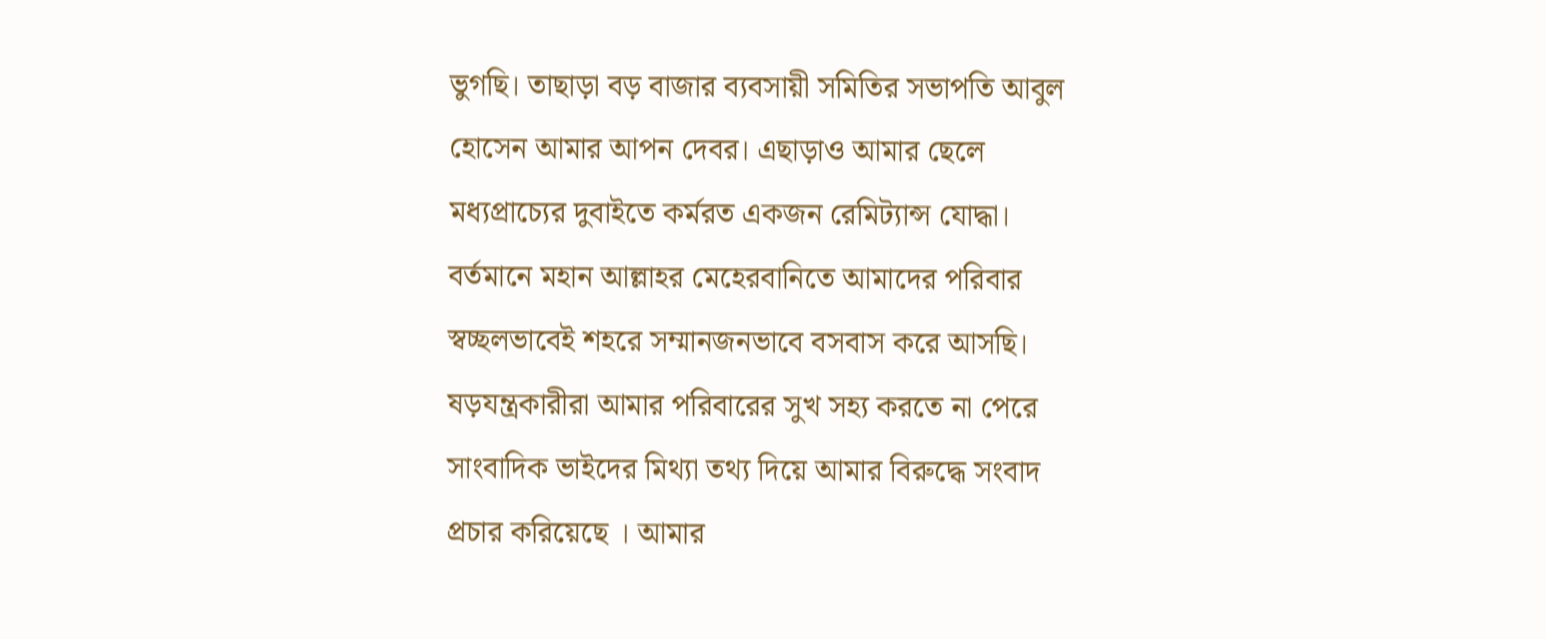ভুগছি। তাছাড়া বড় বাজার ব্যবসায়ী সমিতির সভাপতি আবুল হোসেন আমার আপন দেবর। এছাড়াও আমার ছেলে মধ্যপ্রাচ্যের দুবাইতে কর্মরত একজন রেমিট্যান্স যোদ্ধা। বর্তমানে মহান আল্লাহর মেহেরবানিতে আমাদের পরিবার স্বচ্ছলভাবেই শহরে সম্মানজনভাবে বসবাস করে আসছি। ষড়যন্ত্রকারীরা আমার পরিবারের সুখ সহ্য করতে না পেরে সাংবাদিক ভাইদের মিথ্যা তথ্য দিয়ে আমার বিরুদ্ধে সংবাদ প্রচার করিয়েছে । আমার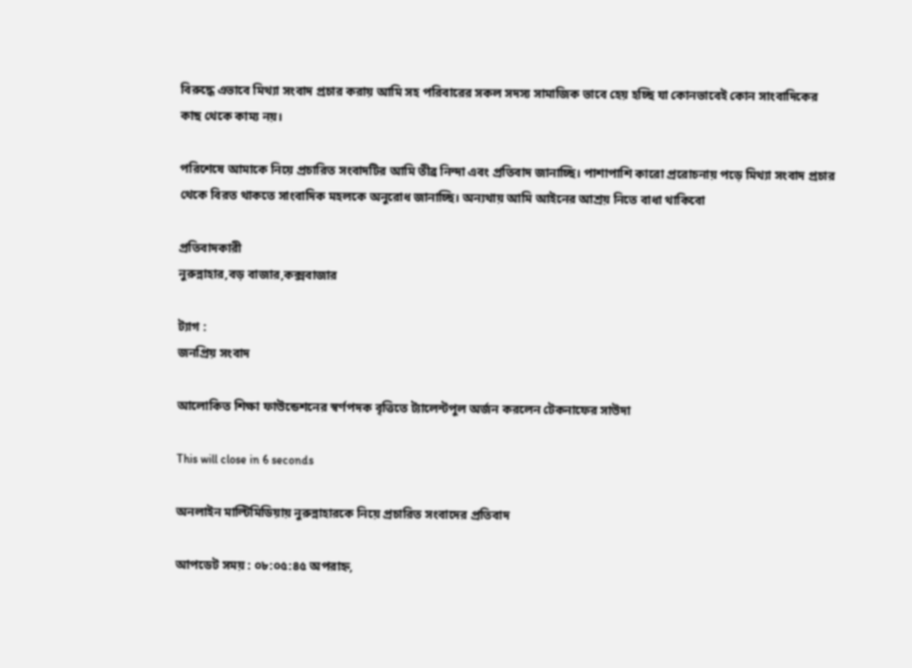বিরুদ্ধে এভাবে মিথ্যা সংবাদ প্রচার করায় আমি সহ পরিবারের সকল সদস্য সামাজিক ভাবে হেয় হচ্ছি যা কোনভাবেই কোন সাংবাদিকের কাছ থেকে কাম্য নয়।

পরিশেষে আমাকে নিয়ে প্রচারিত সংবাদটির আমি তীব্র নিন্দা এবং প্রতিবাদ জানাচ্ছি। পাশাপাশি কারো প্ররোচনায় পড়ে মিথ্যা সংবাদ প্রচার থেকে বিরত থাকতে সাংবাদিক মহলকে অনুরোধ জানাচ্ছি। অন্যথায় আমি আইনের আশ্রয় নিতে বাধা থাকিবো

প্রতিবাদকারী
নুরুন্নাহার,বড় বাজার,কক্সবাজার

ট্যাগ :
জনপ্রিয় সংবাদ

আলোকিত শিক্ষা ফাউন্ডেশনের স্বর্ণপদক বৃত্তিতে ট্যালেন্টপুল অর্জন করলেন টেকনাফের সাউদা

This will close in 6 seconds

অনলাইন মাল্টিমিডিয়ায় নুরুন্নাহারকে নিয়ে প্রচারিত সংবাদের প্রতিবাদ

আপডেট সময় : ০৮:০৫:৪৫ অপরাহ্ন,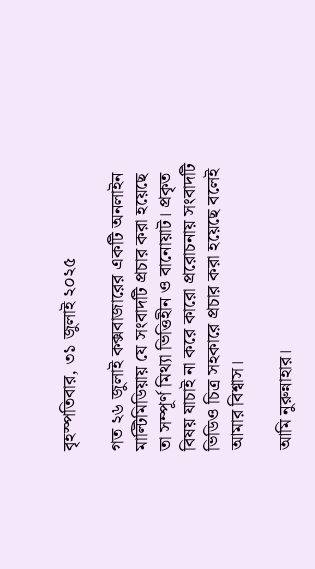বৃহস্পতিবার, ৩১ জুলাই ২০২৫

গত ২৬ জুলাই কক্সবাজারের একটি অনলাইন মাল্টিমিডিয়ায় যে সংবাদটি প্রচার করা হয়েছে তা সম্পূর্ণ মিথ্যা ভিত্তিহীন ও বানোয়াট। প্রকৃত বিষয় যাচাই না করে কারো প্ররোচনায় সংবাদটি ভিডিও চিত্র সহকারে প্রচার করা হয়েছে বলেই আমার বিশ্বাস।

আমি নুরুন্নাহার।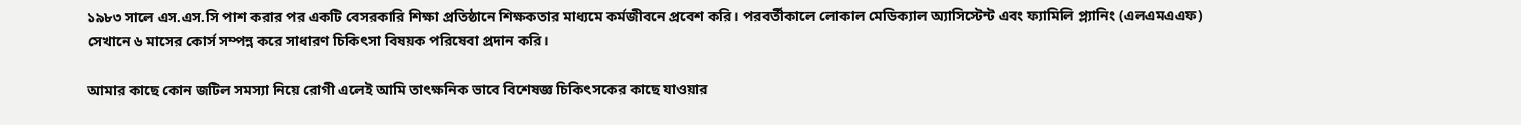১৯৮৩ সালে এস.এস.সি পাশ করার পর একটি বেসরকারি শিক্ষা প্রতিষ্ঠানে শিক্ষকতার মাধ্যমে কর্মজীবনে প্রবেশ করি। পরবর্তীকালে লোকাল মেডিক্যাল অ্যাসিস্টেন্ট এবং ফ্যামিলি প্ল্যানিং (এলএমএএফ) সেখানে ৬ মাসের কোর্স সম্পন্ন করে সাধারণ চিকিৎসা বিষয়ক পরিষেবা প্রদান করি।

আমার কাছে কোন জটিল সমস্যা নিয়ে রোগী এলেই আমি তাৎক্ষনিক ভাবে বিশেষজ্ঞ চিকিৎসকের কাছে যাওয়ার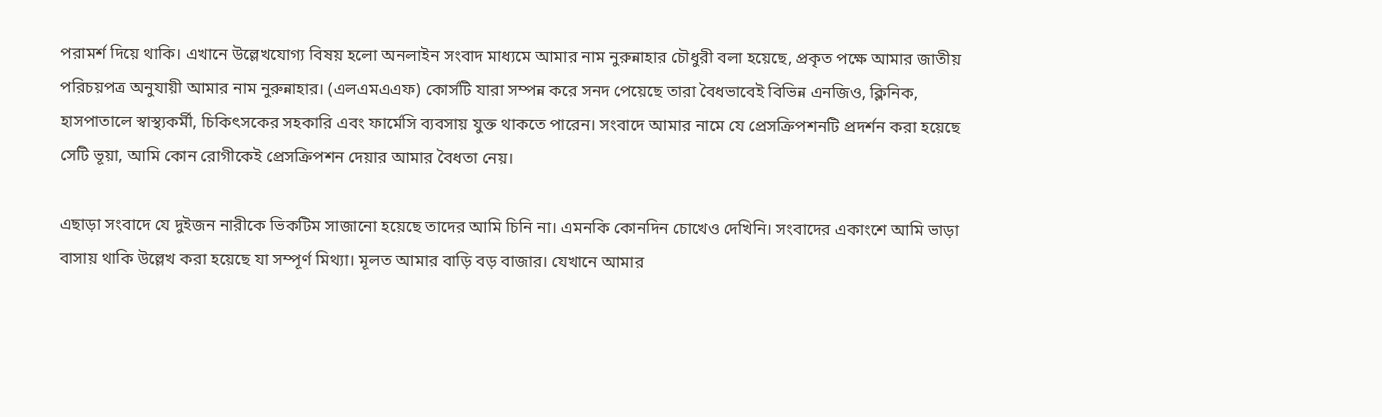পরামর্শ দিয়ে থাকি। এখানে উল্লেখযোগ্য বিষয় হলো অনলাইন সংবাদ মাধ্যমে আমার নাম নুরুন্নাহার চৌধুরী বলা হয়েছে, প্রকৃত পক্ষে আমার জাতীয় পরিচয়পত্র অনুযায়ী আমার নাম নুরুন্নাহার। (এলএমএএফ) কোর্সটি যারা সম্পন্ন করে সনদ পেয়েছে তারা বৈধভাবেই বিভিন্ন এনজিও, ক্লিনিক, হাসপাতালে স্বাস্থ্যকর্মী, চিকিৎসকের সহকারি এবং ফার্মেসি ব্যবসায় যুক্ত থাকতে পারেন। সংবাদে আমার নামে যে প্রেসক্রিপশনটি প্রদর্শন করা হয়েছে সেটি ভূয়া, আমি কোন রোগীকেই প্রেসক্রিপশন দেয়ার আমার বৈধতা নেয়।

এছাড়া সংবাদে যে দুইজন নারীকে ভিকটিম সাজানো হয়েছে তাদের আমি চিনি না। এমনকি কোনদিন চোখেও দেখিনি। সংবাদের একাংশে আমি ভাড়া বাসায় থাকি উল্লেখ করা হয়েছে যা সম্পূর্ণ মিথ্যা। মূলত আমার বাড়ি বড় বাজার। যেখানে আমার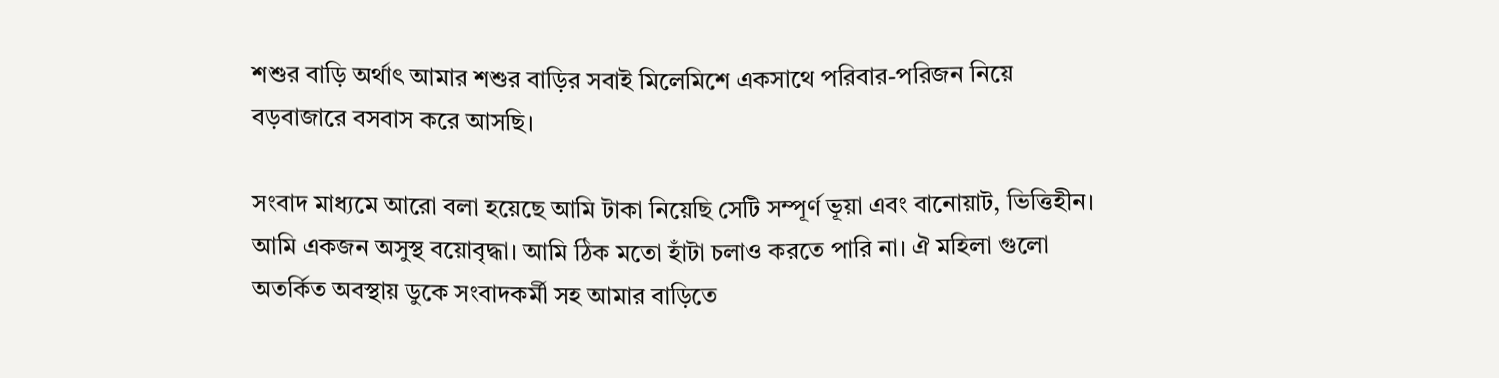শশুর বাড়ি অর্থাৎ আমার শশুর বাড়ির সবাই মিলেমিশে একসাথে পরিবার-পরিজন নিয়ে বড়বাজারে বসবাস করে আসছি।

সংবাদ মাধ্যমে আরো বলা হয়েছে আমি টাকা নিয়েছি সেটি সম্পূর্ণ ভূয়া এবং বানোয়াট, ভিত্তিহীন। আমি একজন অসুস্থ বয়োবৃদ্ধা। আমি ঠিক মতো হাঁটা চলাও করতে পারি না। ঐ মহিলা গুলো অতর্কিত অবস্থায় ডুকে সংবাদকর্মী সহ আমার বাড়িতে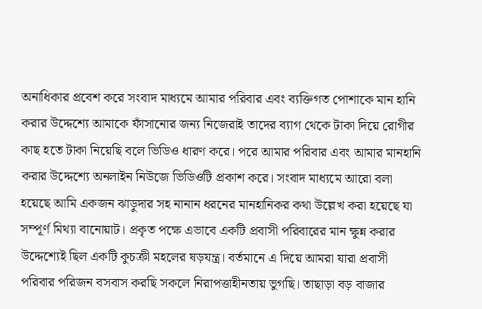অনাধিকার প্রবেশ করে সংবাদ মাধ্যমে আমার পরিবার এবং ব্যক্তিগত পোশাকে মান হানি করার উদ্দেশ্যে আমাকে ফাঁসানোর জন্য নিজেরাই তাদের ব্যাগ থেকে টাকা দিয়ে রোগীর কাছ হতে টাকা নিয়েছি বলে ভিডিও ধারণ করে। পরে আমার পরিবার এবং আমার মানহানি করার উদ্দেশ্যে অনলাইন নিউজে ভিডিওটি প্রকাশ করে। সংবাদ মাধ্যমে আরো বলা হয়েছে আমি একজন ঝাড়ুদার সহ নানান ধরনের মানহানিকর কথা উল্লেখ করা হয়েছে যা সম্পূর্ণ মিথ্যা বানোয়াট। প্রকৃত পক্ষে এভাবে একটি প্রবাসী পরিবারের মান ক্ষুন্ন করার উদ্দেশ্যেই ছিল একটি কুচক্রী মহলের ষড়যন্ত্র। বর্তমানে এ দিয়ে আমরা যারা প্রবাসী পরিবার পরিজন বসবাস করছি সকলে নিরাপত্তাহীনতায় ভুগছি। তাছাড়া বড় বাজার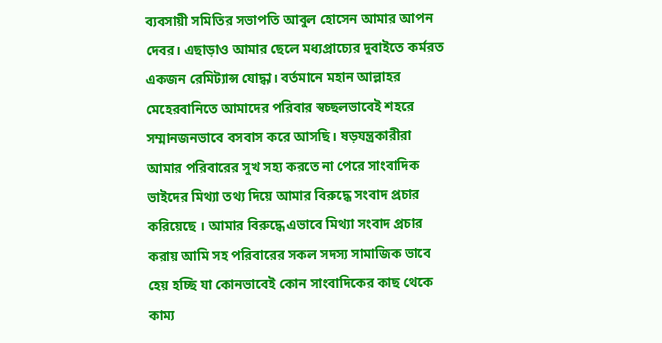ব্যবসায়ী সমিতির সভাপতি আবুল হোসেন আমার আপন দেবর। এছাড়াও আমার ছেলে মধ্যপ্রাচ্যের দুবাইতে কর্মরত একজন রেমিট্যান্স যোদ্ধা। বর্তমানে মহান আল্লাহর মেহেরবানিতে আমাদের পরিবার স্বচ্ছলভাবেই শহরে সম্মানজনভাবে বসবাস করে আসছি। ষড়যন্ত্রকারীরা আমার পরিবারের সুখ সহ্য করতে না পেরে সাংবাদিক ভাইদের মিথ্যা তথ্য দিয়ে আমার বিরুদ্ধে সংবাদ প্রচার করিয়েছে । আমার বিরুদ্ধে এভাবে মিথ্যা সংবাদ প্রচার করায় আমি সহ পরিবারের সকল সদস্য সামাজিক ভাবে হেয় হচ্ছি যা কোনভাবেই কোন সাংবাদিকের কাছ থেকে কাম্য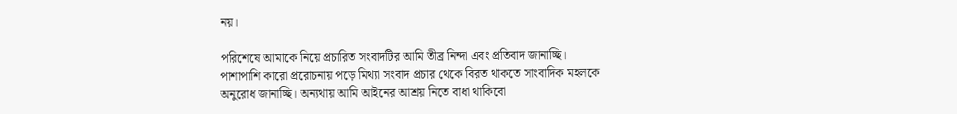নয়।

পরিশেষে আমাকে নিয়ে প্রচারিত সংবাদটির আমি তীব্র নিন্দা এবং প্রতিবাদ জানাচ্ছি। পাশাপাশি কারো প্ররোচনায় পড়ে মিথ্যা সংবাদ প্রচার থেকে বিরত থাকতে সাংবাদিক মহলকে অনুরোধ জানাচ্ছি। অন্যথায় আমি আইনের আশ্রয় নিতে বাধা থাকিবো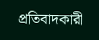প্রতিবাদকারী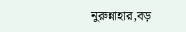নুরুন্নাহার,বড়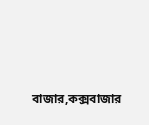বাজার,কক্সবাজার